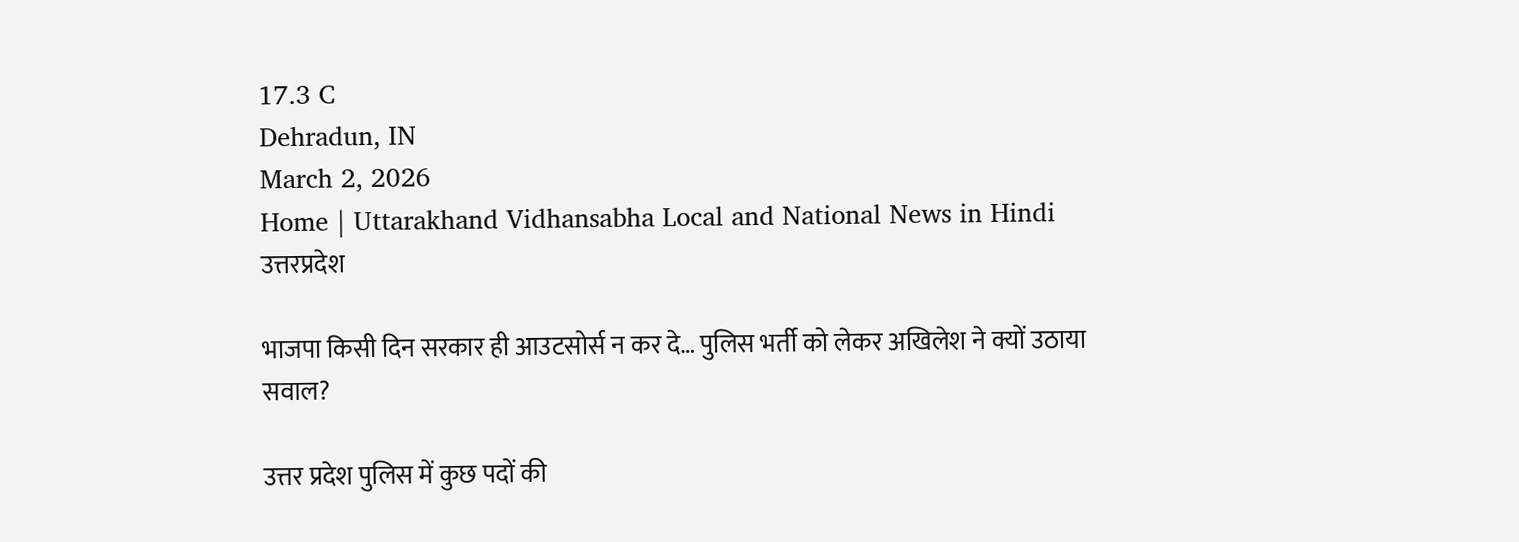17.3 C
Dehradun, IN
March 2, 2026
Home | Uttarakhand Vidhansabha Local and National News in Hindi
उत्तरप्रदेश

भाजपा किसी दिन सरकार ही आउटसोर्स न कर दे… पुलिस भर्ती को लेकर अखिलेश ने क्यों उठाया सवाल?

उत्तर प्रदेश पुलिस में कुछ पदों की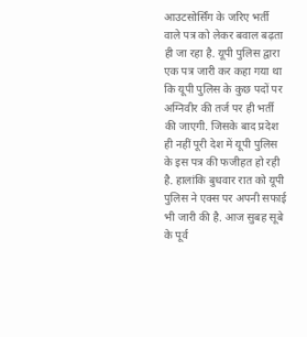आउटसोर्सिंग के जरिए भर्ती वाले पत्र को लेकर बवाल बढ़ता ही जा रहा है. यूपी पुलिस द्वारा एक पत्र जारी कर कहा गया था कि यूपी पुलिस के कुछ पदों पर अग्निवीर की तर्ज पर ही भर्ती की जाएगी. जिसके बाद प्रदेश ही नहीं पूरी देश में यूपी पुलिस के इस पत्र की फजीहत हो रही है. हालांकि बुधवार रात को यूपी पुलिस ने एक्स पर अपनी सफाई भी जारी की है. आज सुबह सूबे के पूर्व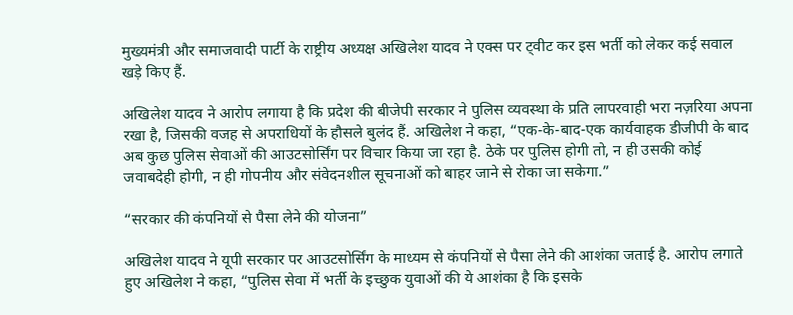मुख्यमंत्री और समाजवादी पार्टी के राष्ट्रीय अध्यक्ष अखिलेश यादव ने एक्स पर ट्वीट कर इस भर्ती को लेकर कई सवाल खड़े किए हैं.

अखिलेश यादव ने आरोप लगाया है कि प्रदेश की बीजेपी सरकार ने पुलिस व्यवस्था के प्रति लापरवाही भरा नज़रिया अपना रखा है, जिसकी वजह से अपराधियों के हौसले बुलंद हैं. अखिलेश ने कहा, “एक-के-बाद-एक कार्यवाहक डीजीपी के बाद अब कुछ पुलिस सेवाओं की आउटसोर्सिंग पर विचार किया जा रहा है. ठेके पर पुलिस होगी तो, न ही उसकी कोई जवाबदेही होगी, न ही गोपनीय और संवेदनशील सूचनाओं को बाहर जाने से रोका जा सकेगा.”

“सरकार की कंपनियों से पैसा लेने की योजना”

अखिलेश यादव ने यूपी सरकार पर आउटसोर्सिंग के माध्यम से कंपनियों से पैसा लेने की आशंका जताई है. आरोप लगाते हुए अखिलेश ने कहा, “पुलिस सेवा में भर्ती के इच्छुक युवाओं की ये आशंका है कि इसके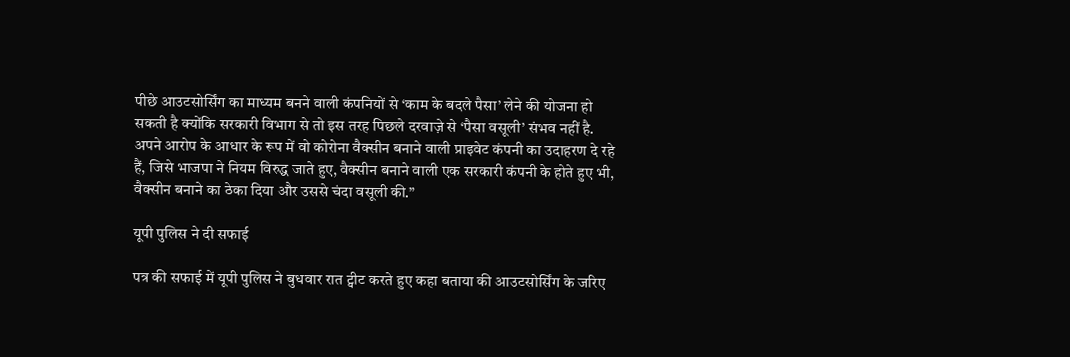पीछे आउटसोर्सिंग का माध्यम बनने वाली कंपनियों से ‘काम के बदले पैसा’ लेने की योजना हो सकती है क्योंकि सरकारी विभाग से तो इस तरह पिछले दरवाज़े से ‘पैसा वसूली’ संभव नहीं है. अपने आरोप के आधार के रूप में वो कोरोना वैक्सीन बनाने वाली प्राइवेट कंपनी का उदाहरण दे रहे हैं, जिसे भाजपा ने नियम विरुद्ध जाते हुए, वैक्सीन बनाने वाली एक सरकारी कंपनी के होते हुए भी, वैक्सीन बनाने का ठेका दिया और उससे चंदा वसूली की.”

यूपी पुलिस ने दी सफाई

पत्र की सफाई में यूपी पुलिस ने बुधवार रात ट्वीट करते हुए कहा बताया की आउटसोर्सिंग के जरिए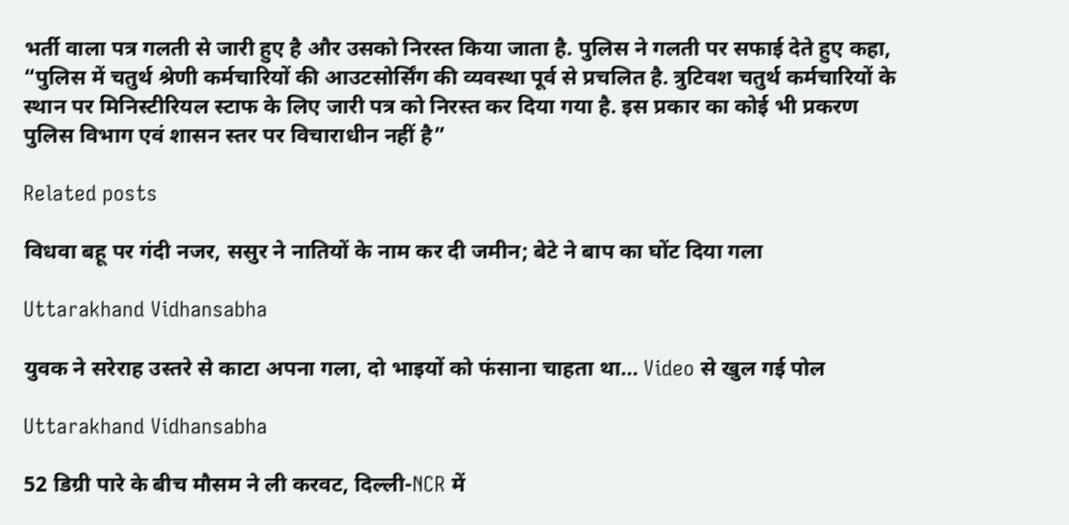भर्ती वाला पत्र गलती से जारी हुए है और उसको निरस्त किया जाता है. पुलिस ने गलती पर सफाई देते हुए कहा, “पुलिस में चतुर्थ श्रेणी कर्मचारियों की आउटसोर्सिंग की व्यवस्था पूर्व से प्रचलित है. त्रुटिवश चतुर्थ कर्मचारियों के स्थान पर मिनिस्टीरियल स्टाफ के लिए जारी पत्र को निरस्त कर दिया गया है. इस प्रकार का कोई भी प्रकरण पुलिस विभाग एवं शासन स्तर पर विचाराधीन नहीं है”

Related posts

विधवा बहू पर गंदी नजर, ससुर ने नातियों के नाम कर दी जमीन; बेटे ने बाप का घोंट दिया गला

Uttarakhand Vidhansabha

युवक ने सरेराह उस्तरे से काटा अपना गला, दो भाइयों को फंसाना चाहता था… Video से खुल गई पोल

Uttarakhand Vidhansabha

52 डिग्री पारे के बीच मौसम ने ली करवट, दिल्ली-NCR में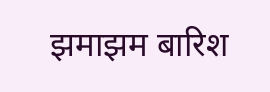झमाझम बारिश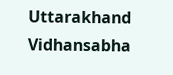Uttarakhand Vidhansabha